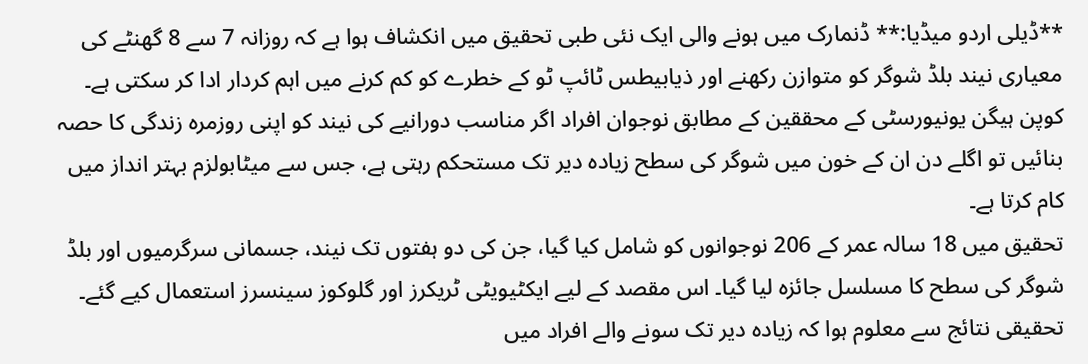**ڈیلی اردو میڈیا:** ڈنمارک میں ہونے والی ایک نئی طبی تحقیق میں انکشاف ہوا ہے کہ روزانہ 7 سے 8 گھنٹے کی معیاری نیند بلڈ شوگر کو متوازن رکھنے اور ذیابیطس ٹائپ ٹو کے خطرے کو کم کرنے میں اہم کردار ادا کر سکتی ہے۔
کوپن ہیگن یونیورسٹی کے محققین کے مطابق نوجوان افراد اگر مناسب دورانیے کی نیند کو اپنی روزمرہ زندگی کا حصہ بنائیں تو اگلے دن ان کے خون میں شوگر کی سطح زیادہ دیر تک مستحکم رہتی ہے، جس سے میٹابولزم بہتر انداز میں کام کرتا ہے۔
تحقیق میں 18 سالہ عمر کے 206 نوجوانوں کو شامل کیا گیا، جن کی دو ہفتوں تک نیند، جسمانی سرگرمیوں اور بلڈ شوگر کی سطح کا مسلسل جائزہ لیا گیا۔ اس مقصد کے لیے ایکٹیویٹی ٹریکرز اور گلوکوز سینسرز استعمال کیے گئے۔
تحقیقی نتائج سے معلوم ہوا کہ زیادہ دیر تک سونے والے افراد میں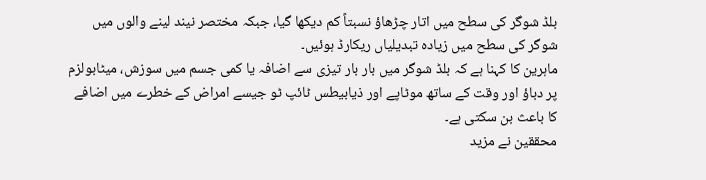بلڈ شوگر کی سطح میں اتار چڑھاؤ نسبتاً کم دیکھا گیا، جبکہ مختصر نیند لینے والوں میں شوگر کی سطح میں زیادہ تبدیلیاں ریکارڈ ہوئیں۔
ماہرین کا کہنا ہے کہ بلڈ شوگر میں بار بار تیزی سے اضافہ یا کمی جسم میں سوزش، میٹابولزم پر دباؤ اور وقت کے ساتھ موٹاپے اور ذیابیطس ٹائپ ٹو جیسے امراض کے خطرے میں اضافے کا باعث بن سکتی ہے۔
محققین نے مزید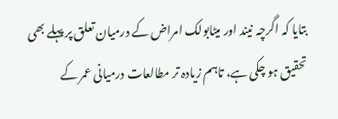بتایا کہ اگرچہ نیند اور میٹابولک امراض کے درمیان تعلق پر پہلے بھی تحقیق ہو چکی ہے، تاہم زیادہ تر مطالعات درمیانی عمر کے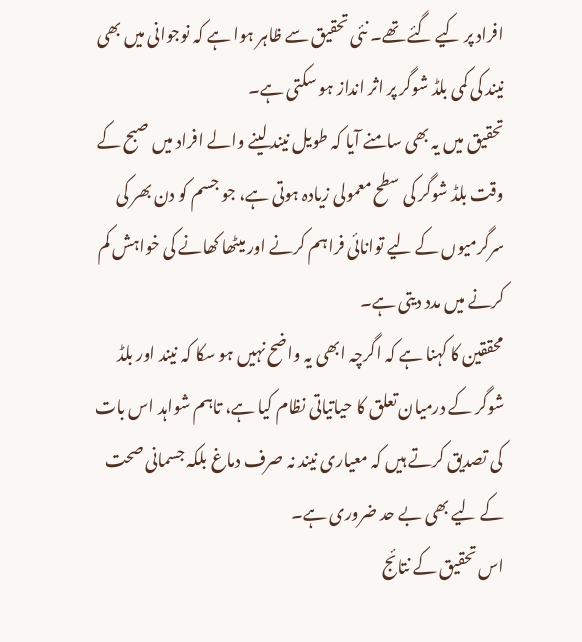افراد پر کیے گئے تھے۔ نئی تحقیق سے ظاہر ہوا ہے کہ نوجوانی میں بھی نیند کی کمی بلڈ شوگر پر اثر انداز ہو سکتی ہے۔
تحقیق میں یہ بھی سامنے آیا کہ طویل نیند لینے والے افراد میں صبح کے وقت بلڈ شوگر کی سطح معمولی زیادہ ہوتی ہے، جو جسم کو دن بھر کی سرگرمیوں کے لیے توانائی فراہم کرنے اور میٹھا کھانے کی خواہش کم کرنے میں مدد دیتی ہے۔
محققین کا کہنا ہے کہ اگرچہ ابھی یہ واضح نہیں ہو سکا کہ نیند اور بلڈ شوگر کے درمیان تعلق کا حیاتیاتی نظام کیا ہے، تاہم شواہد اس بات کی تصدیق کرتے ہیں کہ معیاری نیند نہ صرف دماغ بلکہ جسمانی صحت کے لیے بھی بے حد ضروری ہے۔
اس تحقیق کے نتائج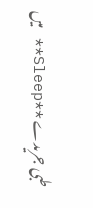طبی جریدے **Sleep** میں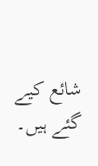شائع کیے گئے ہیں۔